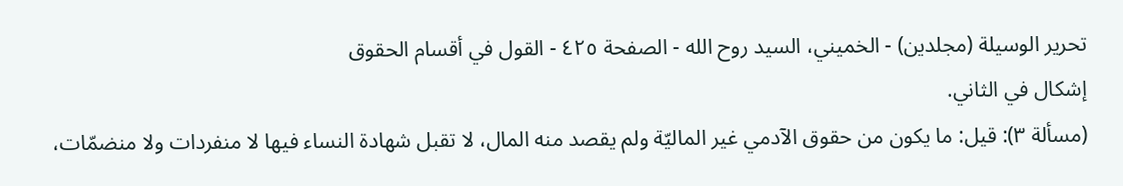تحرير الوسيلة (مجلدین) - الخميني، السيد روح الله - الصفحة ٤٢٥ - القول في أقسام الحقوق
إشكال في الثاني.
(مسألة ٣): قيل: ما يكون من حقوق الآدمي غير الماليّة ولم يقصد منه المال، لا تقبل شهادة النساء فيها لا منفردات ولا منضمّات،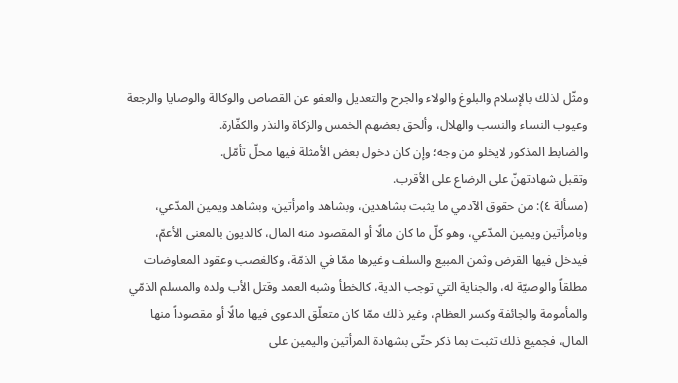ومثّل لذلك بالإسلام والبلوغ والولاء والجرح والتعديل والعفو عن القصاص والوكالة والوصايا والرجعة وعيوب النساء والنسب والهلال، وألحق بعضهم الخمس والزكاة والنذر والكفّارة.
والضابط المذكور لايخلو من وجه؛ وإن كان دخول بعض الأمثلة فيها محلّ تأمّل.
وتقبل شهادتهنّ على الرضاع على الأقرب.
(مسألة ٤): من حقوق الآدمي ما يثبت بشاهدين، وبشاهد وامرأتين، وبشاهد ويمين المدّعي، وبامرأتين ويمين المدّعي، وهو كلّ ما كان مالًا أو المقصود منه المال، كالديون بالمعنى الأعمّ، فيدخل فيها القرض وثمن المبيع والسلف وغيرها ممّا في الذمّة، وكالغصب وعقود المعاوضات مطلقاً والوصيّة له، والجناية التي توجب الدية، كالخطأ وشبه العمد وقتل الأب ولده والمسلم الذمّي والمأمومة والجائفة وكسر العظام، وغير ذلك ممّا كان متعلّق الدعوى فيها مالًا أو مقصوداً منها المال، فجميع ذلك تثبت بما ذكر حتّى بشهادة المرأتين واليمين على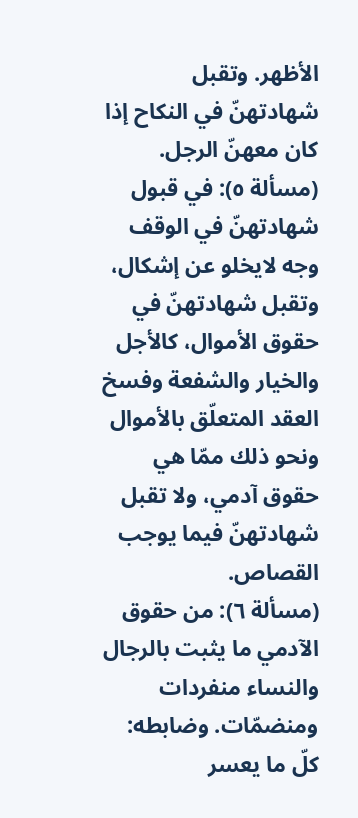الأظهر. وتقبل شهادتهنّ في النكاح إذا كان معهنّ الرجل.
(مسألة ٥): في قبول شهادتهنّ في الوقف وجه لايخلو عن إشكال، وتقبل شهادتهنّ في حقوق الأموال، كالأجل والخيار والشفعة وفسخ العقد المتعلّق بالأموال ونحو ذلك ممّا هي حقوق آدمي، ولا تقبل شهادتهنّ فيما يوجب القصاص.
(مسألة ٦): من حقوق الآدمي ما يثبت بالرجال والنساء منفردات ومنضمّات. وضابطه: كلّ ما يعسر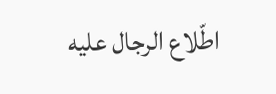اطّلاع الرجال عليه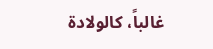غالباً، كالولادة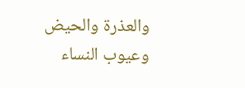والعذرة والحيض وعيوب النساء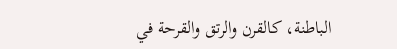الباطنة، كالقرن والرتق والقرحة في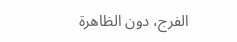الفرج، دون الظاهرة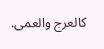كالعرج والعمى.